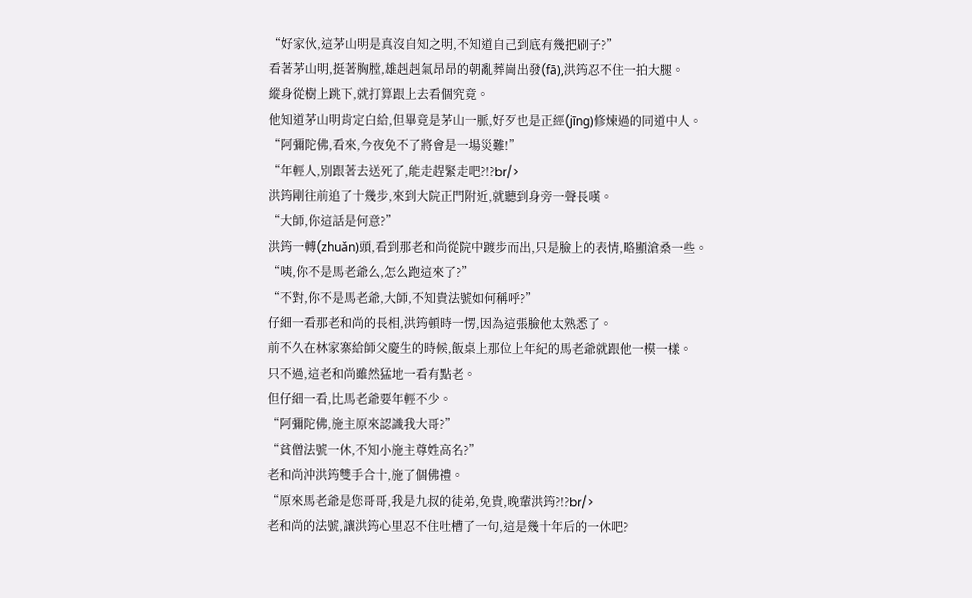“好家伙,這茅山明是真沒自知之明,不知道自己到底有幾把刷子?”
看著茅山明,挺著胸膛,雄赳赳氣昂昂的朝亂葬崗出發(fā),洪筠忍不住一拍大腿。
縱身從樹上跳下,就打算跟上去看個究竟。
他知道茅山明肯定白給,但畢竟是茅山一脈,好歹也是正經(jīng)修煉過的同道中人。
“阿彌陀佛,看來,今夜免不了將會是一場災難!”
“年輕人,別跟著去送死了,能走趕緊走吧?!?br/>
洪筠剛往前追了十幾步,來到大院正門附近,就聽到身旁一聲長嘆。
“大師,你這話是何意?”
洪筠一轉(zhuǎn)頭,看到那老和尚從院中踱步而出,只是臉上的表情,略顯滄桑一些。
“咦,你不是馬老爺么,怎么跑這來了?”
“不對,你不是馬老爺,大師,不知貴法號如何稱呼?”
仔細一看那老和尚的長相,洪筠頓時一愣,因為這張臉他太熟悉了。
前不久在林家寨給師父慶生的時候,飯桌上那位上年紀的馬老爺就跟他一模一樣。
只不過,這老和尚雖然猛地一看有點老。
但仔細一看,比馬老爺要年輕不少。
“阿彌陀佛,施主原來認識我大哥?”
“貧僧法號一休,不知小施主尊姓高名?”
老和尚沖洪筠雙手合十,施了個佛禮。
“原來馬老爺是您哥哥,我是九叔的徒弟,免貴,晚輩洪筠?!?br/>
老和尚的法號,讓洪筠心里忍不住吐槽了一句,這是幾十年后的一休吧?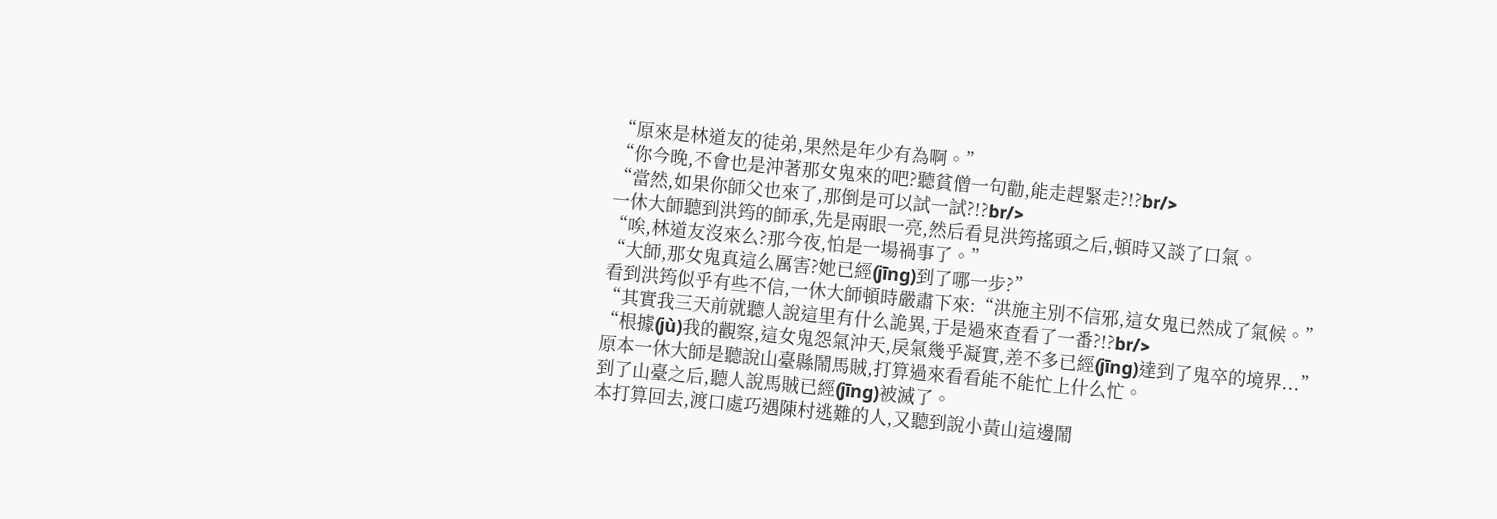“原來是林道友的徒弟,果然是年少有為啊。”
“你今晚,不會也是沖著那女鬼來的吧?聽貧僧一句勸,能走趕緊走?!?br/>
“當然,如果你師父也來了,那倒是可以試一試?!?br/>
一休大師聽到洪筠的師承,先是兩眼一亮,然后看見洪筠搖頭之后,頓時又談了口氣。
“唉,林道友沒來么?那今夜,怕是一場禍事了。”
“大師,那女鬼真這么厲害?她已經(jīng)到了哪一步?”
看到洪筠似乎有些不信,一休大師頓時嚴肅下來:“洪施主別不信邪,這女鬼已然成了氣候。”
“其實我三天前就聽人說這里有什么詭異,于是過來查看了一番?!?br/>
“根據(jù)我的觀察,這女鬼怨氣沖天,戾氣幾乎凝實,差不多已經(jīng)達到了鬼卒的境界...”
原本一休大師是聽說山臺縣鬧馬賊,打算過來看看能不能忙上什么忙。
到了山臺之后,聽人說馬賊已經(jīng)被滅了。
本打算回去,渡口處巧遇陳村逃難的人,又聽到說小黃山這邊鬧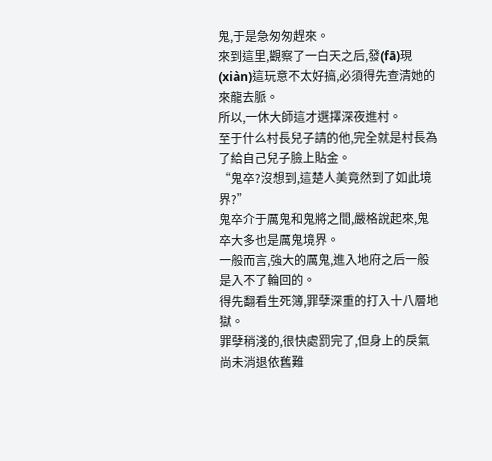鬼,于是急匆匆趕來。
來到這里,觀察了一白天之后,發(fā)現(xiàn)這玩意不太好搞,必須得先查清她的來龍去脈。
所以,一休大師這才選擇深夜進村。
至于什么村長兒子請的他,完全就是村長為了給自己兒子臉上貼金。
“鬼卒?沒想到,這楚人美竟然到了如此境界?”
鬼卒介于厲鬼和鬼將之間,嚴格說起來,鬼卒大多也是厲鬼境界。
一般而言,強大的厲鬼,進入地府之后一般是入不了輪回的。
得先翻看生死簿,罪孽深重的打入十八層地獄。
罪孽稍淺的,很快處罰完了,但身上的戾氣尚未消退依舊難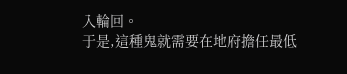入輪回。
于是,這種鬼就需要在地府擔任最低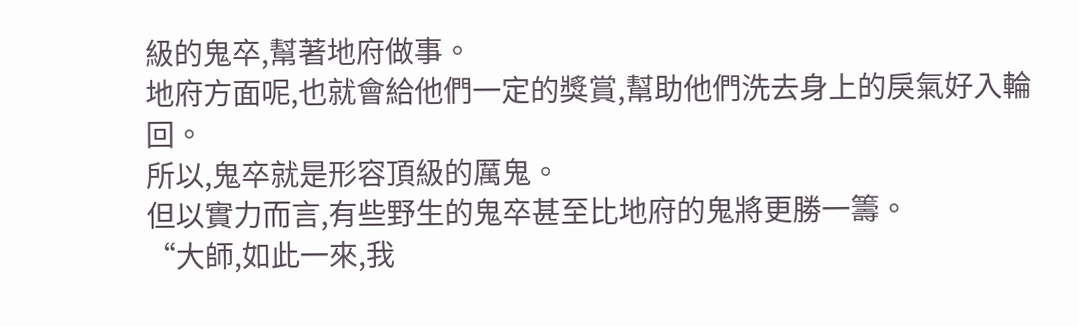級的鬼卒,幫著地府做事。
地府方面呢,也就會給他們一定的獎賞,幫助他們洗去身上的戾氣好入輪回。
所以,鬼卒就是形容頂級的厲鬼。
但以實力而言,有些野生的鬼卒甚至比地府的鬼將更勝一籌。
“大師,如此一來,我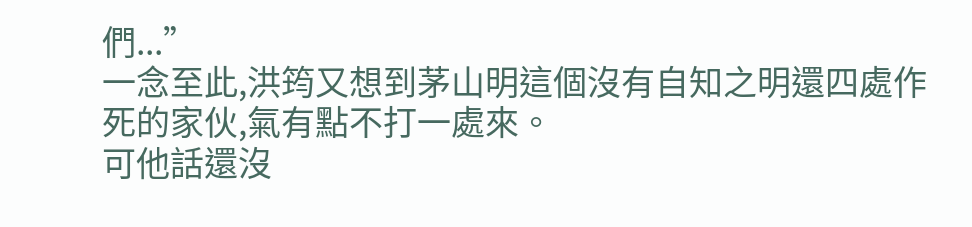們...”
一念至此,洪筠又想到茅山明這個沒有自知之明還四處作死的家伙,氣有點不打一處來。
可他話還沒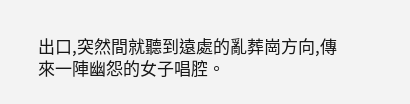出口,突然間就聽到遠處的亂葬崗方向,傳來一陣幽怨的女子唱腔。